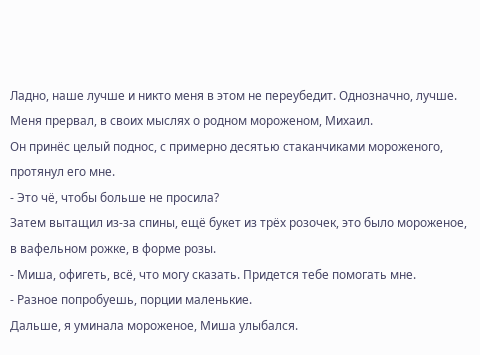Ладно, наше лучше и никто меня в этом не переубедит. Однозначно, лучше.
Меня прервал, в своих мыслях о родном мороженом, Михаил.
Он принёс целый поднос, с примерно десятью стаканчиками мороженого, протянул его мне.
- Это чё, чтобы больше не просила?
Затем вытащил из-за спины, ещё букет из трёх розочек, это было мороженое, в вафельном рожке, в форме розы.
- Миша, офигеть, всё, что могу сказать. Придется тебе помогать мне.
- Разное попробуешь, порции маленькие.
Дальше, я уминала мороженое, Миша улыбался.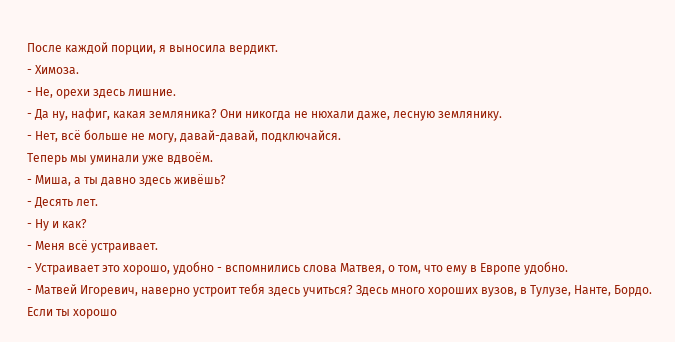После каждой порции, я выносила вердикт.
- Химоза.
- Не, орехи здесь лишние.
- Да ну, нафиг, какая земляника? Они никогда не нюхали даже, лесную землянику.
- Нет, всё больше не могу, давай-давай, подключайся.
Теперь мы уминали уже вдвоём.
- Миша, а ты давно здесь живёшь?
- Десять лет.
- Ну и как?
- Меня всё устраивает.
- Устраивает это хорошо, удобно - вспомнились слова Матвея, о том, что ему в Европе удобно.
- Матвей Игоревич, наверно устроит тебя здесь учиться? Здесь много хороших вузов, в Тулузе, Нанте, Бордо. Если ты хорошо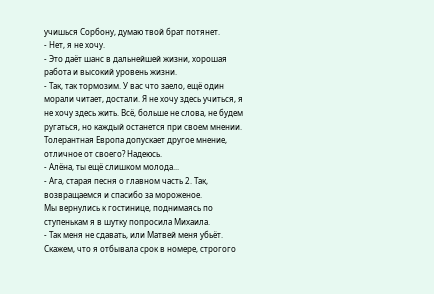учишься Сорбону, думаю твой брат потянет.
- Нет, я не хочу.
- Это даёт шанс в дальнейшей жизни, хорошая работа и высокий уровень жизни.
- Так, так тормозим. У вас что заело, ещё один морали читает, достали. Я не хочу здесь учиться, я не хочу здесь жить. Всё, больше не слова, не будем ругаться, но каждый останется при своем мнении. Толерантная Европа допускает другое мнение, отличное от своего? Надеюсь.
- Алёна, ты ещё слишком молода...
- Ага, старая песня о главном часть 2. Так, возвращаемся и спасибо за мороженое.
Мы вернулись к гостинице, поднимаясь по ступенькам я в шутку попросила Михаила.
- Так меня не сдавать, или Матвей меня убьёт. Скажем, что я отбывала срок в номере, строгого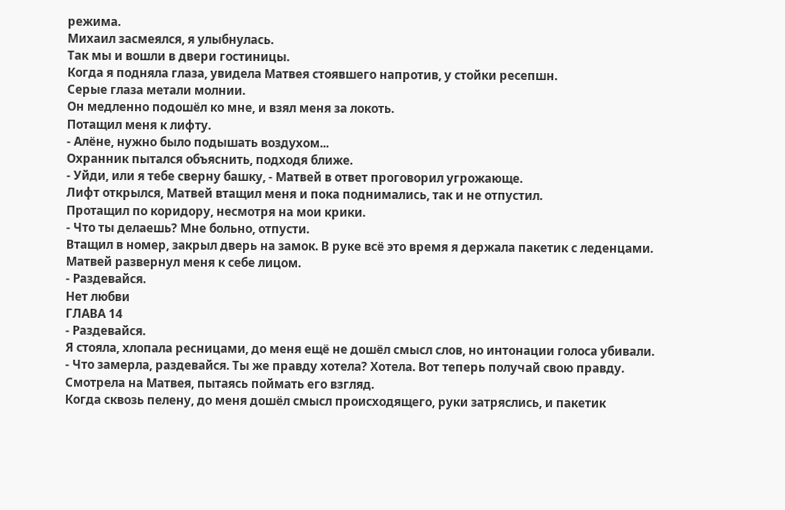режима.
Михаил засмеялся, я улыбнулась.
Так мы и вошли в двери гостиницы.
Когда я подняла глаза, увидела Матвея стоявшего напротив, у стойки ресепшн.
Серые глаза метали молнии.
Он медленно подошёл ко мне, и взял меня за локоть.
Потащил меня к лифту.
- Алёне, нужно было подышать воздухом...
Охранник пытался объяснить, подходя ближе.
- Уйди, или я тебе сверну башку, - Матвей в ответ проговорил угрожающе.
Лифт открылся, Матвей втащил меня и пока поднимались, так и не отпустил.
Протащил по коридору, несмотря на мои крики.
- Что ты делаешь? Мне больно, отпусти.
Втащил в номер, закрыл дверь на замок. В руке всё это время я держала пакетик с леденцами.
Матвей развернул меня к себе лицом.
- Раздевайся.
Нет любви
ГЛАВА 14
- Раздевайся.
Я стояла, хлопала ресницами, до меня ещё не дошёл смысл слов, но интонации голоса убивали.
- Что замерла, раздевайся. Ты же правду хотела? Хотела. Вот теперь получай свою правду.
Смотрела на Матвея, пытаясь поймать его взгляд.
Когда сквозь пелену, до меня дошёл смысл происходящего, руки затряслись, и пакетик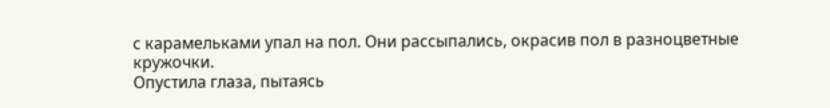с карамельками упал на пол. Они рассыпались, окрасив пол в разноцветные кружочки.
Опустила глаза, пытаясь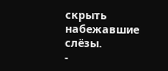скрыть набежавшие слёзы.
-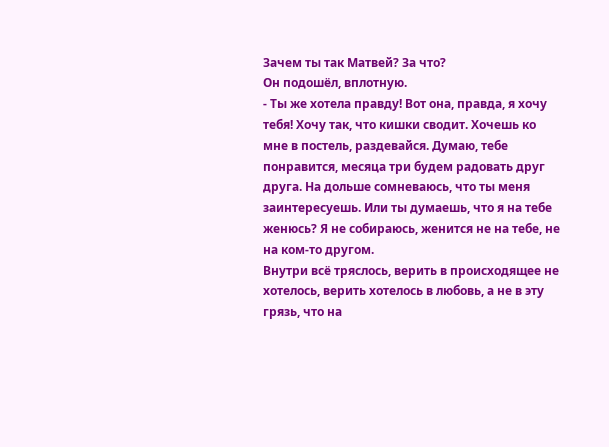Зачем ты так Матвей? За что?
Он подошёл, вплотную.
- Ты же хотела правду! Вот она, правда, я хочу тебя! Хочу так, что кишки сводит. Хочешь ко мне в постель, раздевайся. Думаю, тебе понравится, месяца три будем радовать друг друга. На дольше сомневаюсь, что ты меня заинтересуешь. Или ты думаешь, что я на тебе женюсь? Я не собираюсь, женится не на тебе, не на ком-то другом.
Внутри всё тряслось, верить в происходящее не хотелось, верить хотелось в любовь, а не в эту грязь, что на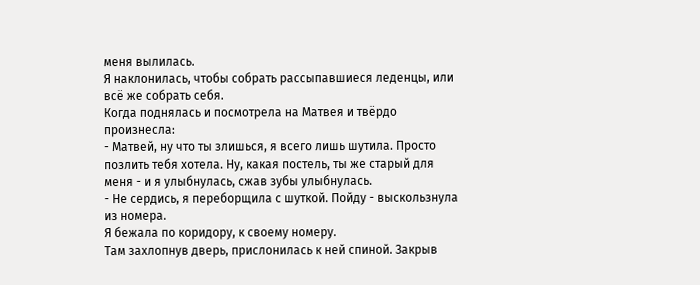меня вылилась.
Я наклонилась, чтобы собрать рассыпавшиеся леденцы, или всё же собрать себя.
Когда поднялась и посмотрела на Матвея и твёрдо произнесла:
- Матвей, ну что ты злишься, я всего лишь шутила. Просто позлить тебя хотела. Ну, какая постель, ты же старый для меня - и я улыбнулась, сжав зубы улыбнулась.
- Не сердись, я переборщила с шуткой. Пойду - выскользнула из номера.
Я бежала по коридору, к своему номеру.
Там захлопнув дверь, прислонилась к ней спиной. Закрыв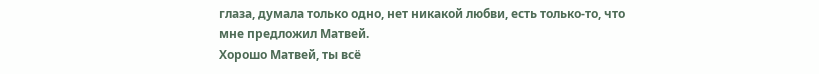глаза, думала только одно, нет никакой любви, есть только-то, что мне предложил Матвей.
Хорошо Матвей, ты всё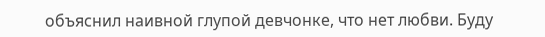объяснил наивной глупой девчонке, что нет любви. Буду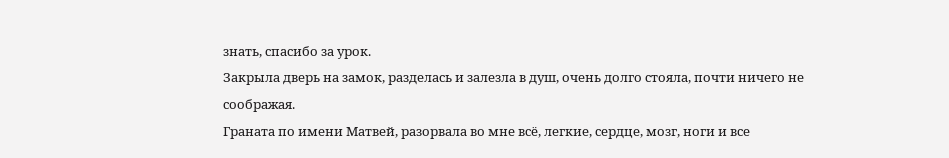знать, спасибо за урок.
Закрыла дверь на замок, разделась и залезла в душ, очень долго стояла, почти ничего не соображая.
Граната по имени Матвей, разорвала во мне всё, легкие, сердце, мозг, ноги и все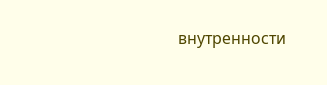внутренности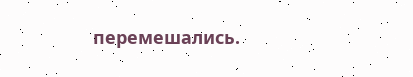перемешались.